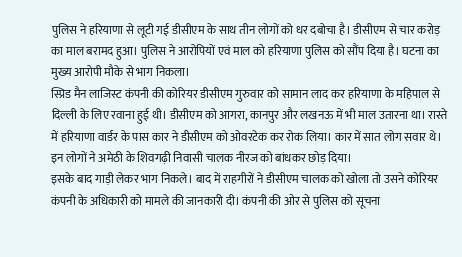पुलिस ने हरियाणा से लूटी गई डीसीएम के साथ तीन लोगों को धर दबोचा है। डीसीएम से चार करोड़ का माल बरामद हुआ। पुलिस ने आरोपियों एवं माल को हरियाणा पुलिस को सौंप दिया है। घटना का मुख्य आरोपी मौके से भाग निकला।
स्प्रिड मैन लाजिस्ट कंपनी की कोरियर डीसीएम गुरुवार को सामान लाद कर हरियाणा के महिपाल से दिल्ली के लिए रवाना हुई थी। डीसीएम को आगरा, कानपुर और लखनऊ में भी माल उतारना था। रास्ते में हरियाणा वार्डर के पास कार ने डीसीएम को ओवरटेक कर रोक लिया। कार में सात लोग सवार थे। इन लोगों ने अमेठी के शिवगढ़ी निवासी चालक नीरज को बांधकर छोड़ दिया।
इसके बाद गाड़ी लेकर भाग निकले। बाद में राहगीरों ने डीसीएम चालक को खोला तो उसने कोरियर कंपनी के अधिकारी को मामले की जानकारी दी। कंपनी की ओर से पुलिस को सूचना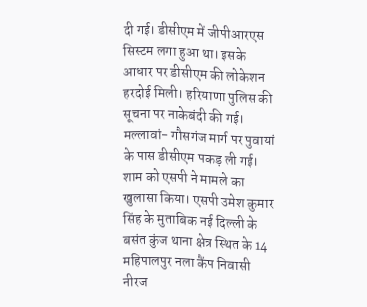दी गई। डीसीएम में जीपीआरएस सिस्टम लगा हुआ था। इसके आधार पर डीसीएम की लोकेशन हरदोई मिली। हरियाणा पुलिस की सूचना पर नाकेबंदी की गई।
मल्लावां- गौसगंज मार्ग पर पुवायां के पास डीसीएम पकड़ ली गई। शाम को एसपी ने मामले का खुलासा किया। एसपी उमेश कुमार सिंह के मुताबिक नई दिल्ली के बसंत कुंज थाना क्षेत्र स्थित के 14 महिपालपुर नला कैंप निवासी नीरज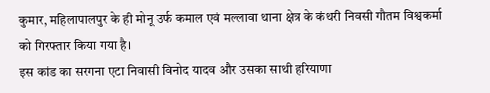कुमार, महिलापालपुर के ही मोनू उर्फ कमाल एवं मल्लावा थाना क्षेत्र के कंथरी निवसी गौतम विश्वकर्मा को गिरफ्तार किया गया है।
इस कांड का सरगना एटा निवासी विनोद यादव और उसका साथी हरियाणा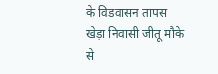के विडवासन तापस खेड़ा निवासी जीतू मौके से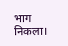भाग निकला।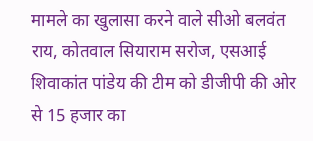मामले का खुलासा करने वाले सीओ बलवंत राय, कोतवाल सियाराम सरोज, एसआई शिवाकांत पांडेय की टीम को डीजीपी की ओर से 15 हजार का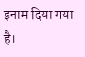इनाम दिया गया है।